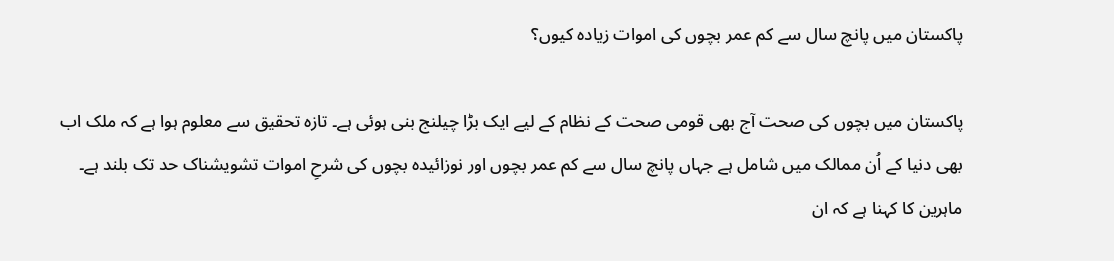پاکستان میں پانچ سال سے کم عمر بچوں کی اموات زیادہ کیوں؟

پاکستان میں بچوں کی صحت آج بھی قومی صحت کے نظام کے لیے ایک بڑا چیلنج بنی ہوئی ہے۔ تازہ تحقیق سے معلوم ہوا ہے کہ ملک اب بھی دنیا کے اُن ممالک میں شامل ہے جہاں پانچ سال سے کم عمر بچوں اور نوزائیدہ بچوں کی شرحِ اموات تشویشناک حد تک بلند ہے۔ ماہرین کا کہنا ہے کہ ان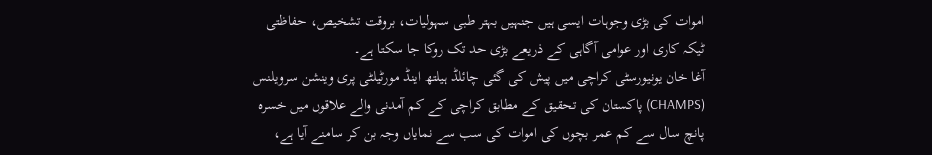اموات کی بڑی وجوہات ایسی ہیں جنہیں بہتر طبی سہولیات، بروقت تشخیص، حفاظتی ٹیکہ کاری اور عوامی آگاہی کے ذریعے بڑی حد تک روکا جا سکتا ہے۔
آغا خان یونیورسٹی کراچی میں پیش کی گئی چائلڈ ہیلتھ اینڈ مورٹیلٹی پری وینشن سرویلنس (CHAMPS) پاکستان کی تحقیق کے مطابق کراچی کے کم آمدنی والے علاقوں میں خسرہ پانچ سال سے کم عمر بچوں کی اموات کی سب سے نمایاں وجہ بن کر سامنے آیا ہے،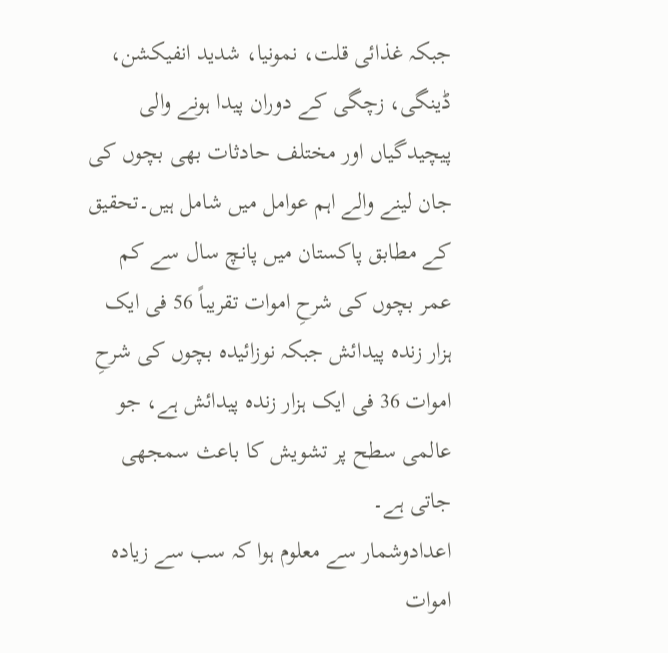جبکہ غذائی قلت، نمونیا، شدید انفیکشن، ڈینگی، زچگی کے دوران پیدا ہونے والی پیچیدگیاں اور مختلف حادثات بھی بچوں کی جان لینے والے اہم عوامل میں شامل ہیں۔تحقیق کے مطابق پاکستان میں پانچ سال سے کم عمر بچوں کی شرحِ اموات تقریباً 56 فی ایک ہزار زندہ پیدائش جبکہ نوزائیدہ بچوں کی شرحِ اموات 36 فی ایک ہزار زندہ پیدائش ہے، جو عالمی سطح پر تشویش کا باعث سمجھی جاتی ہے۔
اعدادوشمار سے معلوم ہوا کہ سب سے زیادہ اموات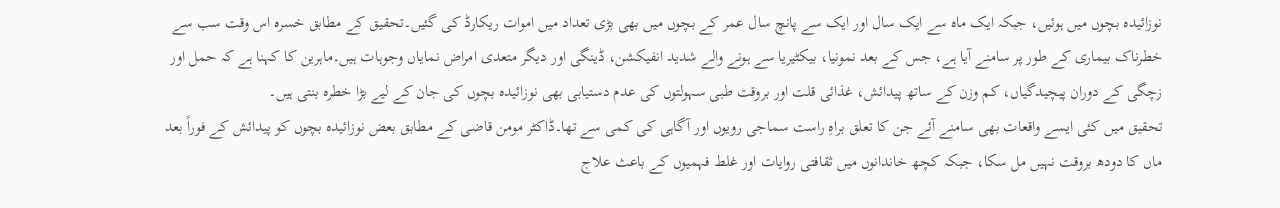نوزائیدہ بچوں میں ہوئیں، جبکہ ایک ماہ سے ایک سال اور ایک سے پانچ سال عمر کے بچوں میں بھی بڑی تعداد میں اموات ریکارڈ کی گئیں۔تحقیق کے مطابق خسرہ اس وقت سب سے خطرناک بیماری کے طور پر سامنے آیا ہے، جس کے بعد نمونیا، بیکٹیریا سے ہونے والے شدید انفیکشن، ڈینگی اور دیگر متعدی امراض نمایاں وجوہات ہیں۔ماہرین کا کہنا ہے کہ حمل اور زچگی کے دوران پیچیدگیاں، کم وزن کے ساتھ پیدائش، غذائی قلت اور بروقت طبی سہولتوں کی عدم دستیابی بھی نوزائیدہ بچوں کی جان کے لیے بڑا خطرہ بنتی ہیں۔
تحقیق میں کئی ایسے واقعات بھی سامنے آئے جن کا تعلق براہِ راست سماجی رویوں اور آگاہی کی کمی سے تھا۔ڈاکٹر مومن قاضی کے مطابق بعض نوزائیدہ بچوں کو پیدائش کے فوراً بعد ماں کا دودھ بروقت نہیں مل سکا، جبکہ کچھ خاندانوں میں ثقافتی روایات اور غلط فہمیوں کے باعث علاج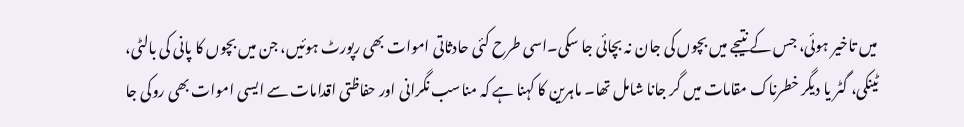میں تاخیر ہوئی، جس کے نتیجے میں بچوں کی جان نہ بچائی جا سکی۔اسی طرح کئی حادثاتی اموات بھی رپورٹ ہوئیں، جن میں بچوں کا پانی کی بالٹی، ٹینکی، گٹر یا دیگر خطرناک مقامات میں گر جانا شامل تھا۔ ماہرین کا کہنا ہے کہ مناسب نگرانی اور حفاظتی اقدامات سے ایسی اموات بھی روکی جا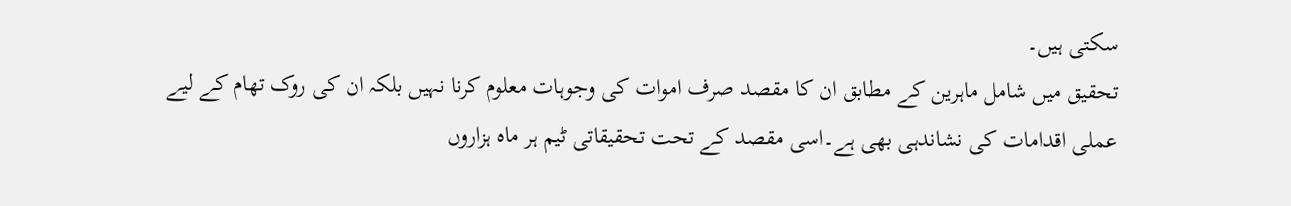سکتی ہیں۔
تحقیق میں شامل ماہرین کے مطابق ان کا مقصد صرف اموات کی وجوہات معلوم کرنا نہیں بلکہ ان کی روک تھام کے لیے عملی اقدامات کی نشاندہی بھی ہے۔اسی مقصد کے تحت تحقیقاتی ٹیم ہر ماہ ہزاروں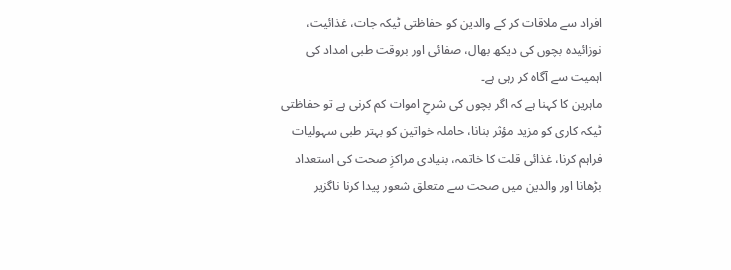افراد سے ملاقات کر کے والدین کو حفاظتی ٹیکہ جات، غذائیت، نوزائیدہ بچوں کی دیکھ بھال، صفائی اور بروقت طبی امداد کی اہمیت سے آگاہ کر رہی ہے۔
ماہرین کا کہنا ہے کہ اگر بچوں کی شرحِ اموات کم کرنی ہے تو حفاظتی ٹیکہ کاری کو مزید مؤثر بنانا، حاملہ خواتین کو بہتر طبی سہولیات فراہم کرنا، غذائی قلت کا خاتمہ، بنیادی مراکزِ صحت کی استعداد بڑھانا اور والدین میں صحت سے متعلق شعور پیدا کرنا ناگزیر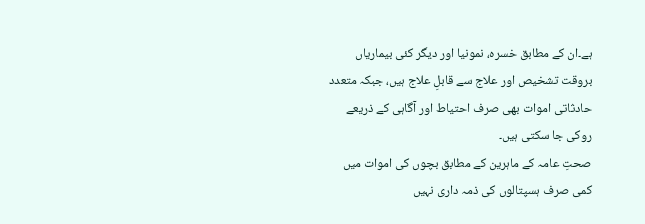ہے۔ان کے مطابق خسرہ، نمونیا اور دیگر کئی بیماریاں بروقت تشخیص اور علاج سے قابلِ علاج ہیں، جبکہ متعدد حادثاتی اموات بھی صرف احتیاط اور آگاہی کے ذریعے روکی جا سکتی ہیں۔
صحتِ عامہ کے ماہرین کے مطابق بچوں کی اموات میں کمی صرف ہسپتالوں کی ذمہ داری نہیں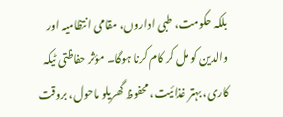بلکہ حکومت، طبی اداروں، مقامی انتظامیہ اور والدین کو مل کر کام کرنا ہوگا۔ مؤثر حفاظتی ٹیکہ کاری، بہتر غذائیت، محفوظ گھریلو ماحول، بروقت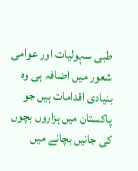طبی سہولیات اور عوامی شعور میں اضافہ ہی وہ بنیادی اقدامات ہیں جو پاکستان میں ہزاروں بچوں کی جانیں بچانے میں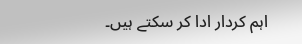اہم کردار ادا کر سکتے ہیں۔